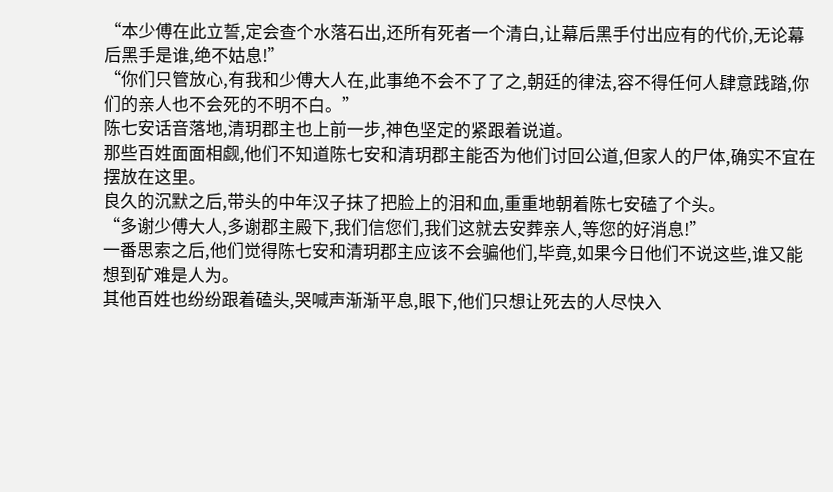“本少傅在此立誓,定会查个水落石出,还所有死者一个清白,让幕后黑手付出应有的代价,无论幕后黑手是谁,绝不姑息!”
“你们只管放心,有我和少傅大人在,此事绝不会不了了之,朝廷的律法,容不得任何人肆意践踏,你们的亲人也不会死的不明不白。”
陈七安话音落地,清玥郡主也上前一步,神色坚定的紧跟着说道。
那些百姓面面相觑,他们不知道陈七安和清玥郡主能否为他们讨回公道,但家人的尸体,确实不宜在摆放在这里。
良久的沉默之后,带头的中年汉子抹了把脸上的泪和血,重重地朝着陈七安磕了个头。
“多谢少傅大人,多谢郡主殿下,我们信您们,我们这就去安葬亲人,等您的好消息!”
一番思索之后,他们觉得陈七安和清玥郡主应该不会骗他们,毕竟,如果今日他们不说这些,谁又能想到矿难是人为。
其他百姓也纷纷跟着磕头,哭喊声渐渐平息,眼下,他们只想让死去的人尽快入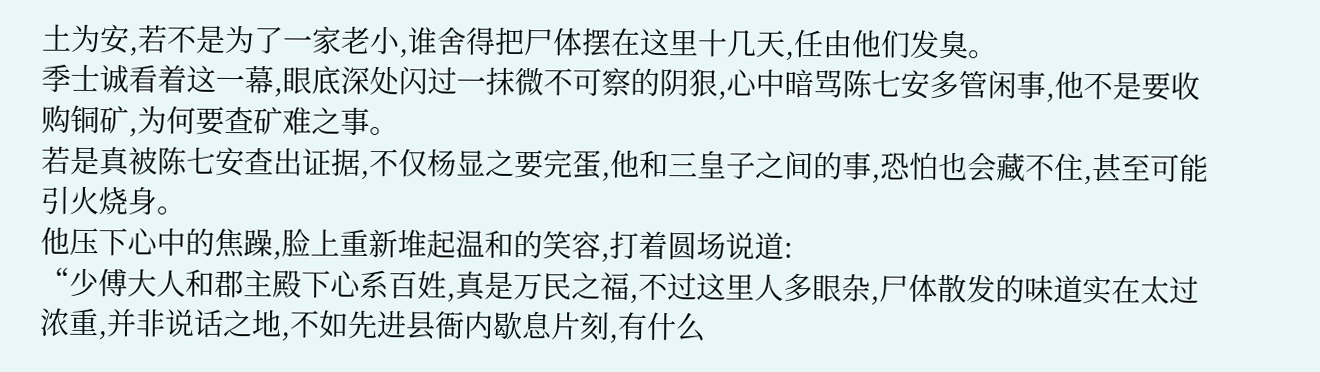土为安,若不是为了一家老小,谁舍得把尸体摆在这里十几天,任由他们发臭。
季士诚看着这一幕,眼底深处闪过一抹微不可察的阴狠,心中暗骂陈七安多管闲事,他不是要收购铜矿,为何要查矿难之事。
若是真被陈七安查出证据,不仅杨显之要完蛋,他和三皇子之间的事,恐怕也会藏不住,甚至可能引火烧身。
他压下心中的焦躁,脸上重新堆起温和的笑容,打着圆场说道:
“少傅大人和郡主殿下心系百姓,真是万民之福,不过这里人多眼杂,尸体散发的味道实在太过浓重,并非说话之地,不如先进县衙内歇息片刻,有什么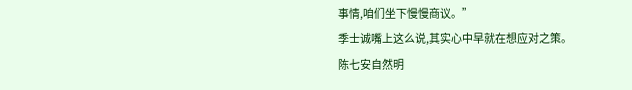事情,咱们坐下慢慢商议。”
季士诚嘴上这么说,其实心中早就在想应对之策。
陈七安自然明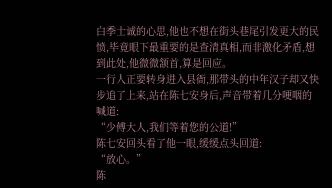白季士诚的心思,他也不想在街头巷尾引发更大的民愤,毕竟眼下最重要的是查清真相,而非激化矛盾,想到此处,他微微颔首,算是回应。
一行人正要转身进入县衙,那带头的中年汉子却又快步追了上来,站在陈七安身后,声音带着几分哽咽的喊道:
“少傅大人,我们等着您的公道!”
陈七安回头看了他一眼,缓缓点头回道:
“放心。”
陈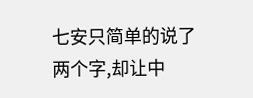七安只简单的说了两个字,却让中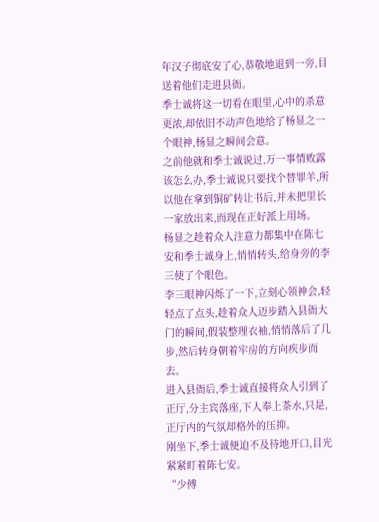年汉子彻底安了心,恭敬地退到一旁,目送着他们走进县衙。
季士诚将这一切看在眼里,心中的杀意更浓,却依旧不动声色地给了杨显之一个眼神,杨显之瞬间会意。
之前他就和季士诚说过,万一事情败露该怎么办,季士诚说只要找个替罪羊,所以他在拿到铜矿转让书后,并未把里长一家放出来,而现在正好派上用场。
杨显之趁着众人注意力都集中在陈七安和季士诚身上,悄悄转头,给身旁的李三使了个眼色。
李三眼神闪烁了一下,立刻心领神会,轻轻点了点头,趁着众人迈步踏入县衙大门的瞬间,假装整理衣袖,悄悄落后了几步,然后转身朝着牢房的方向疾步而去。
进入县衙后,季士诚直接将众人引到了正厅,分主宾落座,下人奉上茶水,只是,正厅内的气氛却格外的压抑。
刚坐下,季士诚便迫不及待地开口,目光紧紧盯着陈七安。
“少傅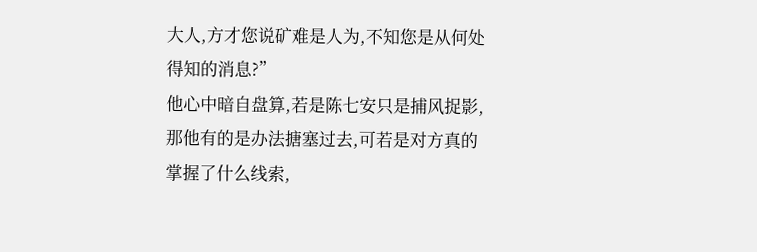大人,方才您说矿难是人为,不知您是从何处得知的消息?”
他心中暗自盘算,若是陈七安只是捕风捉影,那他有的是办法搪塞过去,可若是对方真的掌握了什么线索,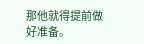那他就得提前做好准备。